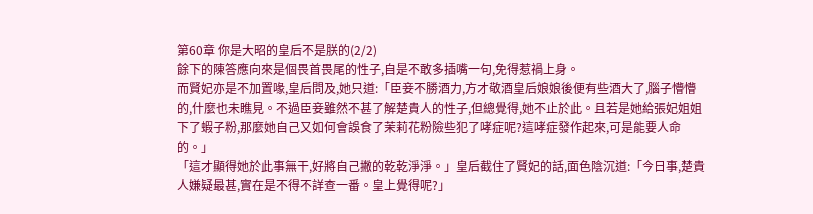第60章 你是大昭的皇后不是朕的(2/2)
餘下的陳答應向來是個畏首畏尾的性子,自是不敢多插嘴一句,免得惹禍上身。
而賢妃亦是不加置喙,皇后問及,她只道:「臣妾不勝酒力,方才敬酒皇后娘娘後便有些酒大了,腦子懵懵的,什麼也未瞧見。不過臣妾雖然不甚了解楚貴人的性子,但總覺得,她不止於此。且若是她給張妃姐姐下了蝦子粉,那麼她自己又如何會誤食了茉莉花粉險些犯了哮症呢?這哮症發作起來,可是能要人命的。」
「這才顯得她於此事無干,好將自己撇的乾乾淨淨。」皇后截住了賢妃的話,面色陰沉道:「今日事,楚貴人嫌疑最甚,實在是不得不詳查一番。皇上覺得呢?」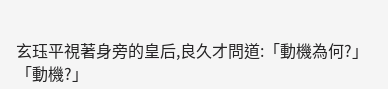玄珏平視著身旁的皇后,良久才問道:「動機為何?」
「動機?」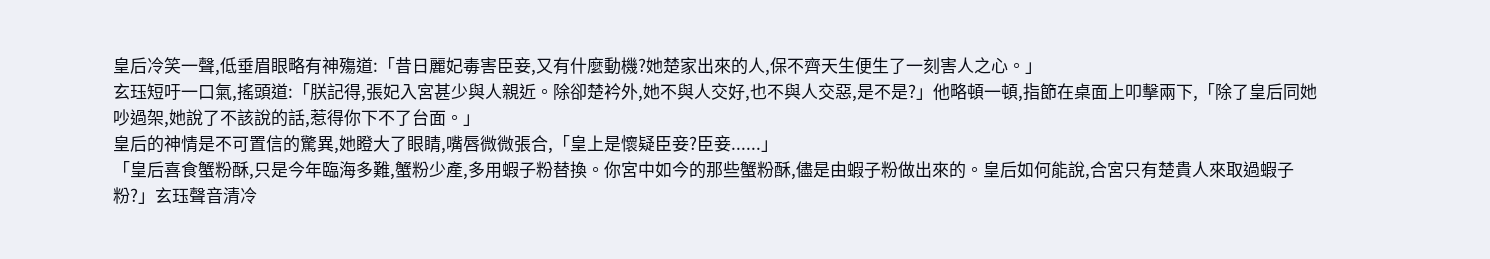皇后冷笑一聲,低垂眉眼略有神殤道:「昔日麗妃毒害臣妾,又有什麼動機?她楚家出來的人,保不齊天生便生了一刻害人之心。」
玄珏短吁一口氣,搖頭道:「朕記得,張妃入宮甚少與人親近。除卻楚衿外,她不與人交好,也不與人交惡,是不是?」他略頓一頓,指節在桌面上叩擊兩下,「除了皇后同她吵過架,她說了不該說的話,惹得你下不了台面。」
皇后的神情是不可置信的驚異,她瞪大了眼睛,嘴唇微微張合,「皇上是懷疑臣妾?臣妾......」
「皇后喜食蟹粉酥,只是今年臨海多難,蟹粉少產,多用蝦子粉替換。你宮中如今的那些蟹粉酥,儘是由蝦子粉做出來的。皇后如何能說,合宮只有楚貴人來取過蝦子粉?」玄珏聲音清冷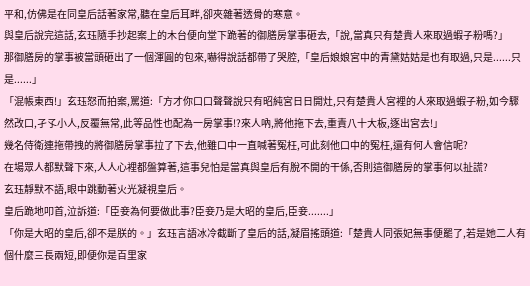平和,仿佛是在同皇后話著家常,聽在皇后耳畔,卻夾雜著透骨的寒意。
與皇后說完這話,玄珏隨手抄起案上的木台便向堂下跪著的御膳房掌事砸去,「說,當真只有楚貴人來取過蝦子粉嗎?」
那御膳房的掌事被當頭砸出了一個渾圓的包來,嚇得說話都帶了哭腔,「皇后娘娘宮中的青黛姑姑是也有取過,只是......只是......」
「混帳東西!」玄珏怒而拍案,罵道:「方才你口口聲聲說只有昭純宮日日開灶,只有楚貴人宮裡的人來取過蝦子粉,如今驟然改口,孑孓小人,反覆無常,此等品性也配為一房掌事!?來人吶,將他拖下去,重責八十大板,逐出宮去!」
幾名侍衛連拖帶拽的將御膳房掌事拉了下去,他雖口中一直喊著冤枉,可此刻他口中的冤枉,還有何人會信呢?
在場眾人都默聲下來,人人心裡都盤算著,這事兒怕是當真與皇后有脫不開的干係,否則這御膳房的掌事何以扯謊?
玄珏靜默不語,眼中跳動著火光凝視皇后。
皇后跪地叩首,泣訴道:「臣妾為何要做此事?臣妾乃是大昭的皇后,臣妾.......」
「你是大昭的皇后,卻不是朕的。」玄珏言語冰冷截斷了皇后的話,凝眉搖頭道:「楚貴人同張妃無事便罷了,若是她二人有個什麼三長兩短,即便你是百里家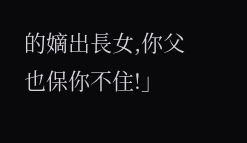的嫡出長女,你父也保你不住!」